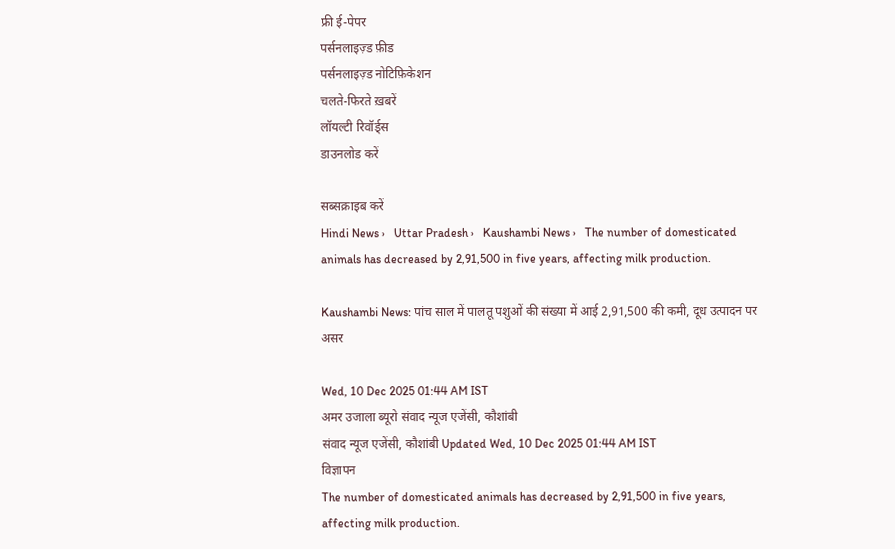फ्री ई-पेपर
पर्सनलाइज़्ड फ़ीड
पर्सनलाइज़्ड नोटिफ़िकेशन
चलते-फिरते ख़बरें
लॉयल्टी रिवॉर्ड्स
डाउनलोड करें

सब्सक्राइब करें
Hindi News ›   Uttar Pradesh ›   Kaushambi News ›   The number of domesticated animals has decreased by 2,91,500 in five years, affecting milk production.

Kaushambi News: पांच साल में पालतू पशुओं की संख्या में आई 2,91,500 की कमी, दूध उत्पादन पर असर

Wed, 10 Dec 2025 01:44 AM IST
अमर उजाला ब्यूरो संवाद न्यूज एजेंसी, कौशांबी
संवाद न्यूज एजेंसी, कौशांबी Updated Wed, 10 Dec 2025 01:44 AM IST
विज्ञापन
The number of domesticated animals has decreased by 2,91,500 in five years, affecting milk production.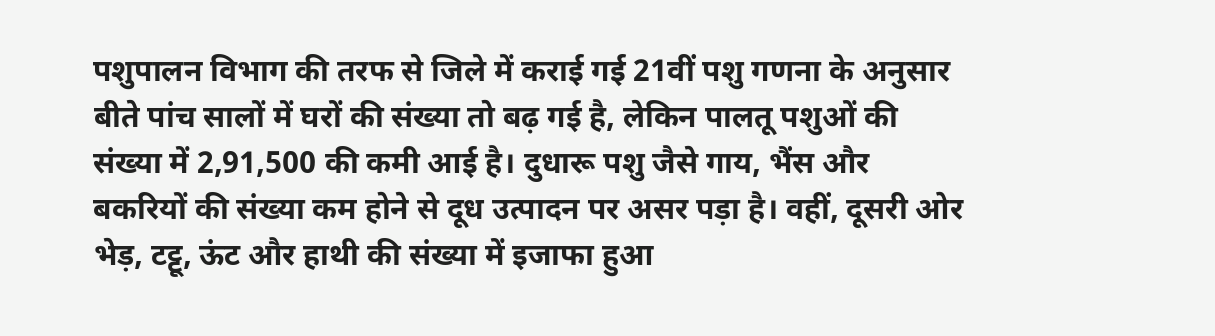पशुपालन विभाग की तरफ से जिले में कराई गई 21वीं पशु गणना के अनुसार बीते पांच सालों में घरों की संख्या तो बढ़ गई है, लेकिन पालतू पशुओं की संख्या में 2,91,500 की कमी आई है। दुधारू पशु जैसे गाय, भैंस और बकरियों की संख्या कम होने से दूध उत्पादन पर असर पड़ा है। वहीं, दूसरी ओर भेड़, टट्टू, ऊंट और हाथी की संख्या में इजाफा हुआ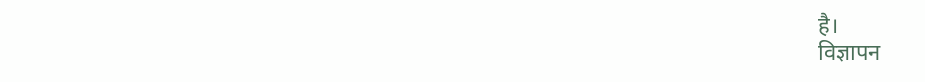है।
विज्ञापन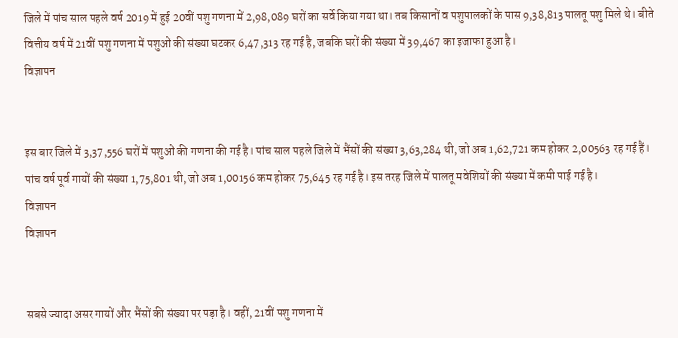जिले में पांच साल पहले वर्ष 2019 में हुई 20वीं पशु गणना में 2,98,089 घरों का सर्वे किया गया था। तब किसानों व पशुपालकों के पास 9,38,813 पालतू पशु मिले थे। बीते वित्तीय वर्ष में 21वीं पशु गणना में पशुओं की संख्या घटकर 6,47,313 रह गई है, जबकि घरों की संख्या में 39,467 का इजाफा हुआ है।
विज्ञापन


इस बार जिले में 3,37,556 घरों में पशुओं की गणना की गई है। पांच साल पहले जिले में भैंसों की संख्या 3,63,284 थी, जो अब 1,62,721 कम होकर 2,00563 रह गई हैं। पांच वर्ष पूर्व गायों की संख्या 1,75,801 थी, जो अब 1,00156 कम होकर 75,645 रह गई है। इस तरह जिले में पालतू मवेशियों की संख्या में कमी पाई गई है।
विज्ञापन
विज्ञापन


सबसे ज्यादा असर गायों और भैंसों की संख्या पर पड़ा है। वहीं, 21वीं पशु गणना में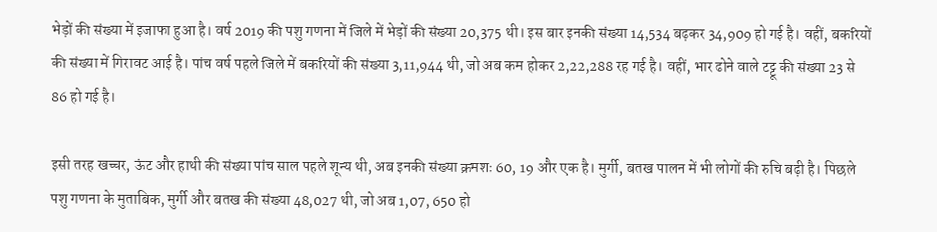भेड़ों की संख्या में इजाफा हुआ है। वर्ष 2019 की पशु गणना में जिले में भेड़ों की संख्या 20,375 थी। इस बार इनकी संख्या 14,534 बढ़कर 34,909 हो गई है। वहीं, बकरियों की संख्या में गिरावट आई है। पांच वर्ष पहले जिले में बकरियों की संख्या 3,11,944 थी, जो अब कम होकर 2,22,288 रह गई है। वहीं, भार ढोने वाले टट्टू की संख्या 23 से 86 हो गई है।

इसी तरह खच्चर, ऊंट और हाथी की संख्या पांच साल पहले शून्य थी, अब इनकी संख्या क्रमशः 60, 19 और एक है। मुर्गी, बतख पालन में भी लोगों की रुचि बढ़ी है। पिछले पशु गणना के मुताबिक, मुर्गी और बतख की संख्या 48,027 थी, जो अब 1,07, 650 हो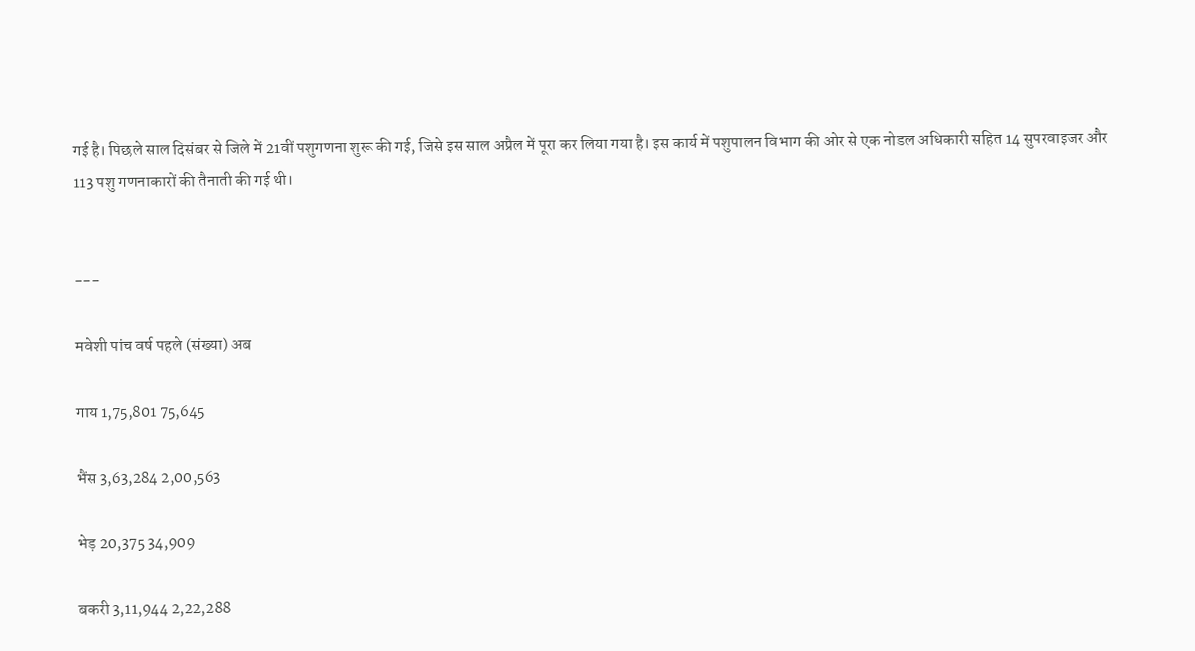गई है। पिछले साल दिसंबर से जिले में 21वीं पशुगणना शुरू की गई, जिसे इस साल अप्रैल में पूरा कर लिया गया है। इस कार्य में पशुपालन विभाग की ओर से एक नोडल अधिकारी सहित 14 सुपरवाइजर और 113 पशु गणनाकारों की तैनाती की गई थी।


---

मवेशी पांच वर्ष पहले (संख्या) अब

गाय 1,75,801 75,645

भैंस 3,63,284 2,00,563

भेड़ 20,375 34,909

बकरी 3,11,944 2,22,288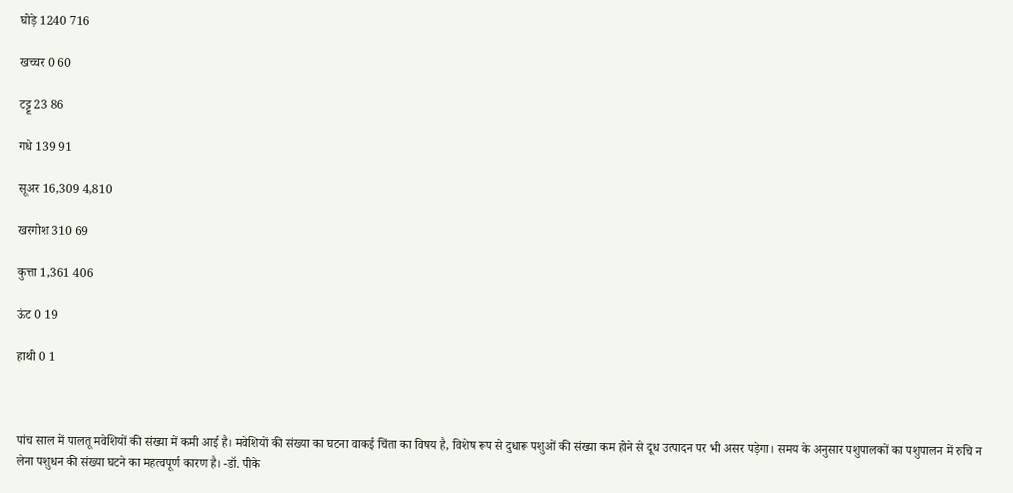घोड़े 1240 716

खच्चर 0 60

टट्टू 23 86

गधे 139 91

सूअर 16,309 4,810

खरगोश 310 69

कुत्ता 1,361 406

ऊंट 0 19

हाथी 0 1



पांच साल में पालतू मवेशियों की संख्या में कमी आई है। मवेशियों की संख्या का घटना वाकई चिंता का विषय है, विशेष रूप से दुधारू पशुओं की संख्या कम होने से दूध उत्पादन पर भी असर पड़ेगा। समय के अनुसार पशुपालकों का पशुपालन में रुचि न लेना पशुधन की संख्या घटने का महत्वपूर्ण कारण है। -डॉ. पीके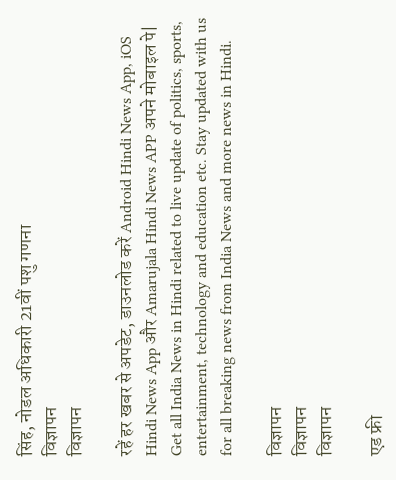सिंह, नोडल अधिकारी 21वीं पशु गणना
विज्ञापन
विज्ञापन

रहें हर खबर से अपडेट, डाउनलोड करें Android Hindi News App, iOS Hindi News App और Amarujala Hindi News APP अपने मोबाइल पे|
Get all India News in Hindi related to live update of politics, sports, entertainment, technology and education etc. Stay updated with us for all breaking news from India News and more news in Hindi.

विज्ञापन
विज्ञापन
विज्ञापन

एड फ्री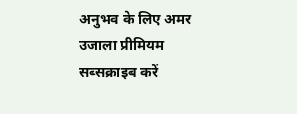अनुभव के लिए अमर उजाला प्रीमियम सब्सक्राइब करें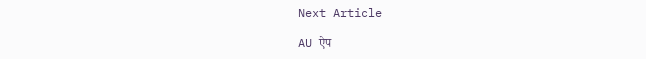Next Article

AU ऐप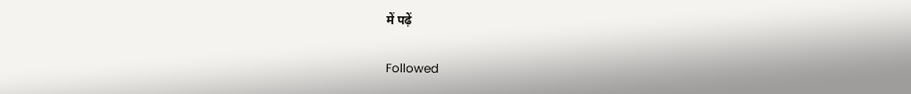में पढ़ें

Followed